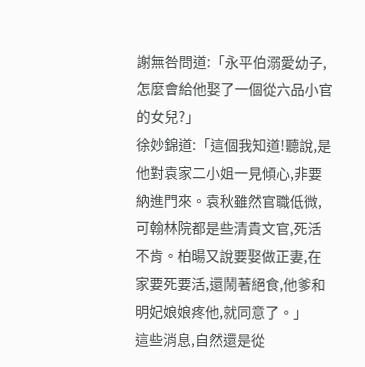謝無咎問道:「永平伯溺愛幼子,怎麼會給他娶了一個從六品小官的女兒?」
徐妙錦道:「這個我知道!聽說,是他對袁家二小姐一見傾心,非要納進門來。袁秋雖然官職低微,可翰林院都是些清貴文官,死活不肯。柏暘又說要娶做正妻,在家要死要活,還鬧著絕食,他爹和明妃娘娘疼他,就同意了。」
這些消息,自然還是從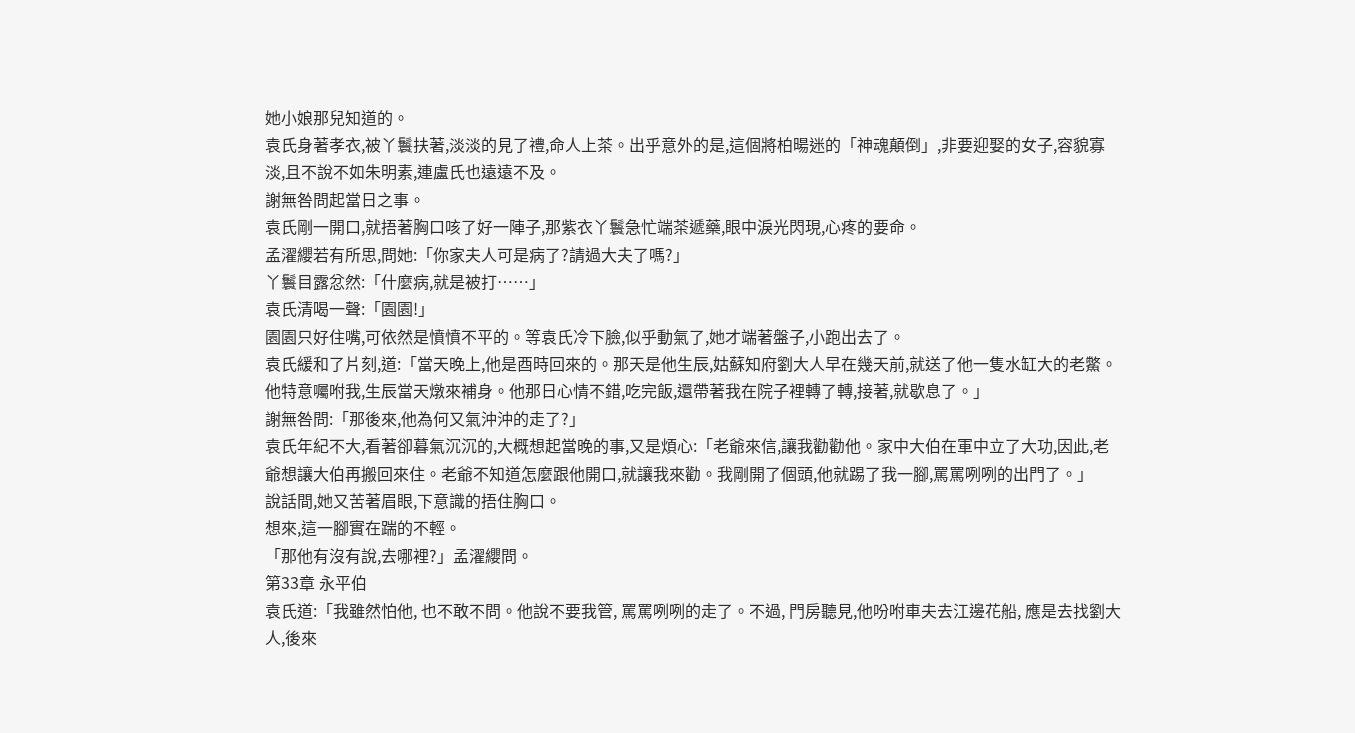她小娘那兒知道的。
袁氏身著孝衣,被丫鬟扶著,淡淡的見了禮,命人上茶。出乎意外的是,這個將柏暘迷的「神魂顛倒」,非要迎娶的女子,容貌寡淡,且不說不如朱明素,連盧氏也遠遠不及。
謝無咎問起當日之事。
袁氏剛一開口,就捂著胸口咳了好一陣子,那紫衣丫鬟急忙端茶遞藥,眼中淚光閃現,心疼的要命。
孟濯纓若有所思,問她:「你家夫人可是病了?請過大夫了嗎?」
丫鬟目露忿然:「什麼病,就是被打……」
袁氏清喝一聲:「園園!」
園園只好住嘴,可依然是憤憤不平的。等袁氏冷下臉,似乎動氣了,她才端著盤子,小跑出去了。
袁氏緩和了片刻,道:「當天晚上,他是酉時回來的。那天是他生辰,姑蘇知府劉大人早在幾天前,就送了他一隻水缸大的老鱉。他特意囑咐我,生辰當天燉來補身。他那日心情不錯,吃完飯,還帶著我在院子裡轉了轉,接著,就歇息了。」
謝無咎問:「那後來,他為何又氣沖沖的走了?」
袁氏年紀不大,看著卻暮氣沉沉的,大概想起當晚的事,又是煩心:「老爺來信,讓我勸勸他。家中大伯在軍中立了大功,因此,老爺想讓大伯再搬回來住。老爺不知道怎麼跟他開口,就讓我來勸。我剛開了個頭,他就踢了我一腳,罵罵咧咧的出門了。」
說話間,她又苦著眉眼,下意識的捂住胸口。
想來,這一腳實在踹的不輕。
「那他有沒有說,去哪裡?」孟濯纓問。
第33章 永平伯
袁氏道:「我雖然怕他, 也不敢不問。他說不要我管, 罵罵咧咧的走了。不過, 門房聽見,他吩咐車夫去江邊花船, 應是去找劉大人,後來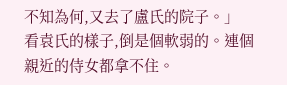不知為何,又去了盧氏的院子。」
看袁氏的樣子,倒是個軟弱的。連個親近的侍女都拿不住。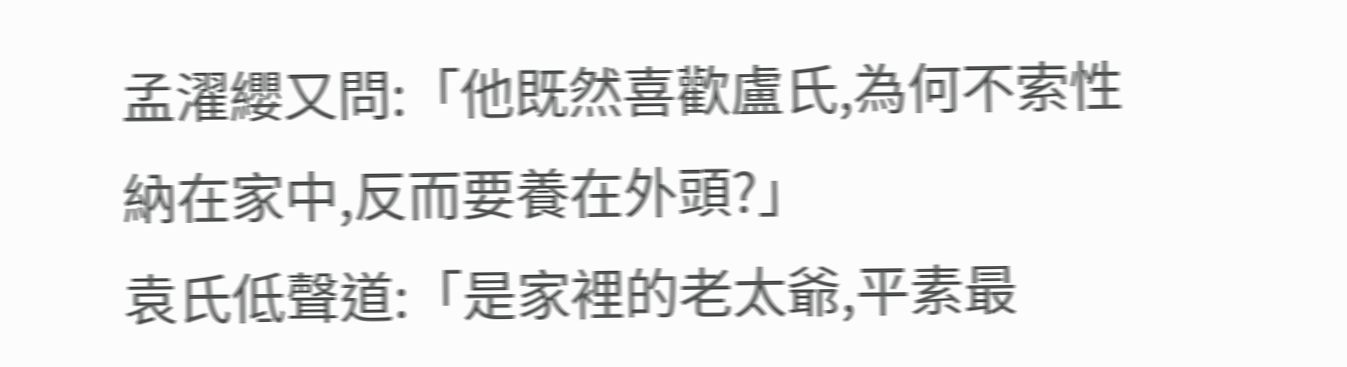孟濯纓又問:「他既然喜歡盧氏,為何不索性納在家中,反而要養在外頭?」
袁氏低聲道:「是家裡的老太爺,平素最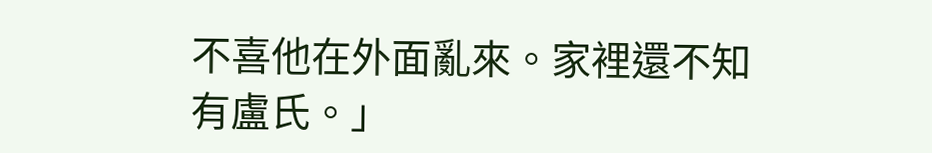不喜他在外面亂來。家裡還不知有盧氏。」